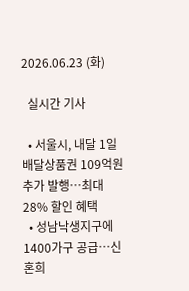2026.06.23 (화)

  실시간 기사

  • 서울시, 내달 1일 배달상품권 109억원 추가 발행…최대 28% 할인 혜택
  • 성남낙생지구에 1400가구 공급…신혼희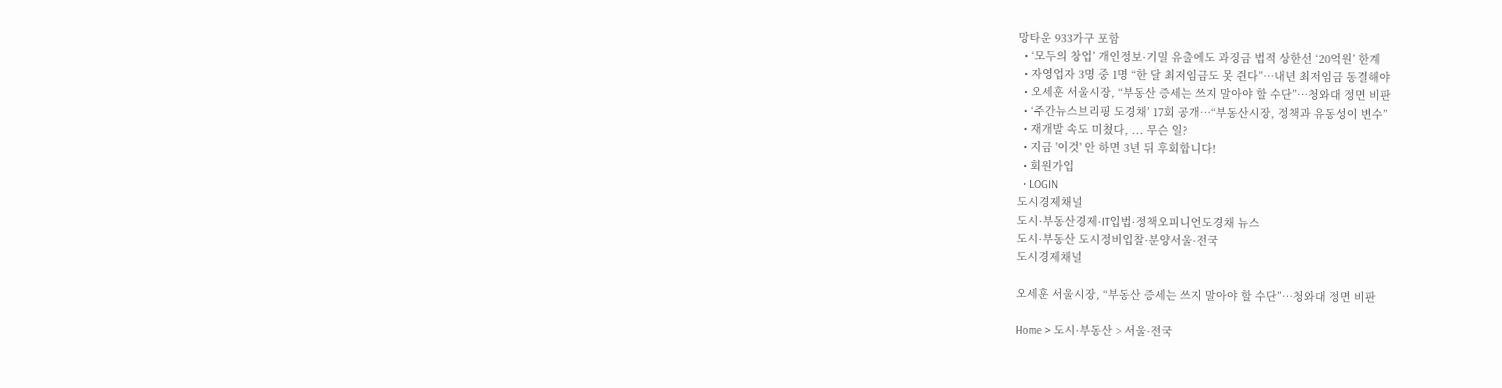망타운 933가구 포함
  • ‘모두의 창업’ 개인정보·기밀 유출에도 과징금 법적 상한선 ‘20억원’ 한계
  • 자영업자 3명 중 1명 “한 달 최저임금도 못 쥔다”…내년 최저임금 동결해야
  • 오세훈 서울시장, “부동산 증세는 쓰지 말아야 할 수단”…청와대 정면 비판
  • ‘주간뉴스브리핑 도경채’ 17회 공개…“부동산시장, 정책과 유동성이 변수”
  • 재개발 속도 미쳤다, ... 무슨 일?
  • 지금 '이것' 안 하면 3년 뒤 후회합니다!
  • 회원가입
  • LOGIN
도시경제채널
도시·부동산경제·IT입법·정책오피니언도경채 뉴스
도시·부동산 도시정비입찰·분양서울·전국
도시경제채널

오세훈 서울시장, “부동산 증세는 쓰지 말아야 할 수단”…청와대 정면 비판

Home > 도시·부동산 > 서울·전국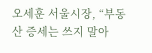오세훈 서울시장, “부동산 증세는 쓰지 말아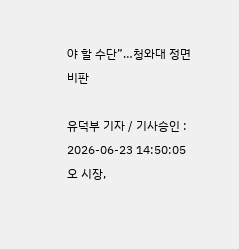야 할 수단”…청와대 정면 비판

유덕부 기자 / 기사승인 : 2026-06-23 14:50:05
오 시장,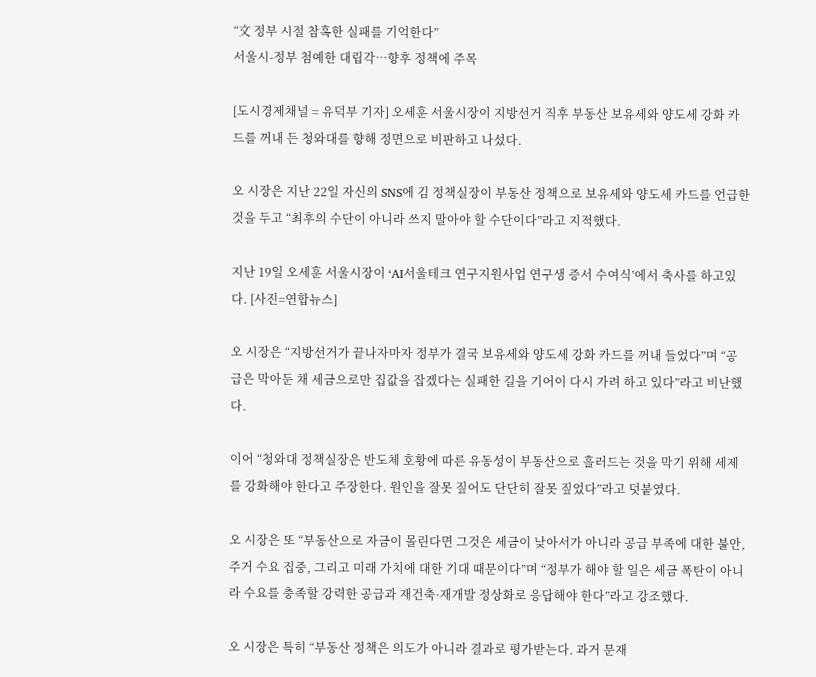“文 정부 시절 참혹한 실패를 기억한다”
서울시-정부 첨예한 대립각…향후 정책에 주목

[도시경제채널 = 유덕부 기자] 오세훈 서울시장이 지방선거 직후 부동산 보유세와 양도세 강화 카드를 꺼내 든 청와대를 향해 정면으로 비판하고 나섰다.

오 시장은 지난 22일 자신의 SNS에 김 정책실장이 부동산 정책으로 보유세와 양도세 카드를 언급한 것을 두고 “최후의 수단이 아니라 쓰지 말아야 할 수단이다”라고 지적했다.

지난 19일 오세훈 서울시장이 ‘AI서울테크 연구지원사업 연구생 증서 수여식’에서 축사를 하고있다. [사진=연합뉴스]

오 시장은 “지방선거가 끝나자마자 정부가 결국 보유세와 양도세 강화 카드를 꺼내 들었다”며 “공급은 막아둔 채 세금으로만 집값을 잡겠다는 실패한 길을 기어이 다시 가려 하고 있다”라고 비난했다.

이어 “청와대 정책실장은 반도체 호황에 따른 유동성이 부동산으로 흘러드는 것을 막기 위해 세제를 강화해야 한다고 주장한다. 원인을 잘못 짚어도 단단히 잘못 짚었다”라고 덧붙였다.

오 시장은 또 “부동산으로 자금이 몰린다면 그것은 세금이 낮아서가 아니라 공급 부족에 대한 불안, 주거 수요 집중, 그리고 미래 가치에 대한 기대 때문이다”며 “정부가 해야 할 일은 세금 폭탄이 아니라 수요를 충족할 강력한 공급과 재건축·재개발 정상화로 응답해야 한다”라고 강조했다.

오 시장은 특히 “부동산 정책은 의도가 아니라 결과로 평가받는다. 과거 문재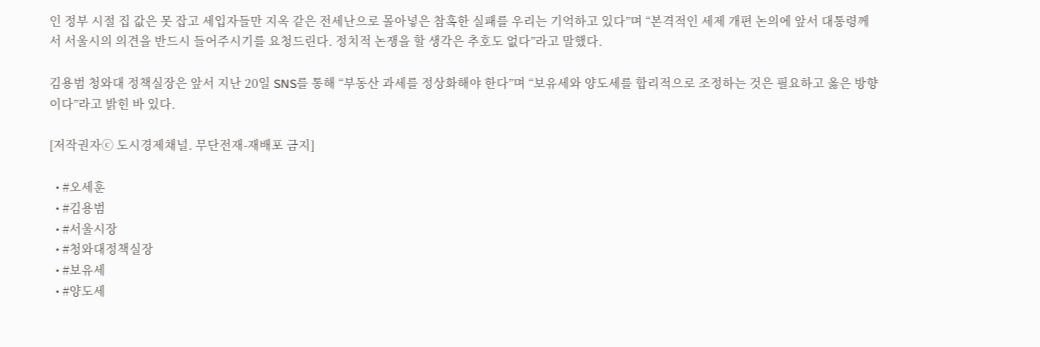인 정부 시절 집 값은 못 잡고 세입자들만 지옥 같은 전세난으로 몰아넣은 참혹한 실패를 우리는 기억하고 있다”며 “본격적인 세제 개편 논의에 앞서 대통령께서 서울시의 의견을 반드시 들어주시기를 요청드린다. 정치적 논쟁을 할 생각은 추호도 없다”라고 말했다.

김용범 청와대 정책실장은 앞서 지난 20일 SNS를 통해 “부동산 과세를 정상화해야 한다”며 “보유세와 양도세를 합리적으로 조정하는 것은 필요하고 옳은 방향이다”라고 밝힌 바 있다.

[저작권자ⓒ 도시경제채널. 무단전재-재배포 금지]

  • #오세훈
  • #김용범
  • #서울시장
  • #청와대정책실장
  • #보유세
  • #양도세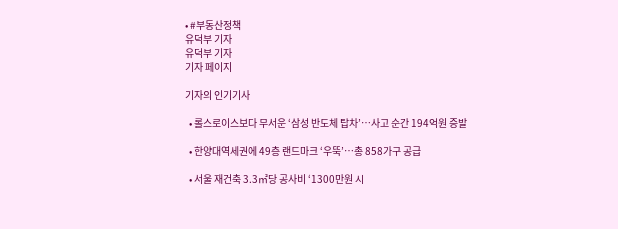• #부동산정책
유덕부 기자
유덕부 기자
기자 페이지

기자의 인기기사

  • 롤스로이스보다 무서운 ‘삼성 반도체 탑차’…사고 순간 194억원 증발

  • 한양대역세권에 49층 랜드마크 ‘우뚝’…총 858가구 공급

  • 서울 재건축 3.3㎡당 공사비 ‘1300만원 시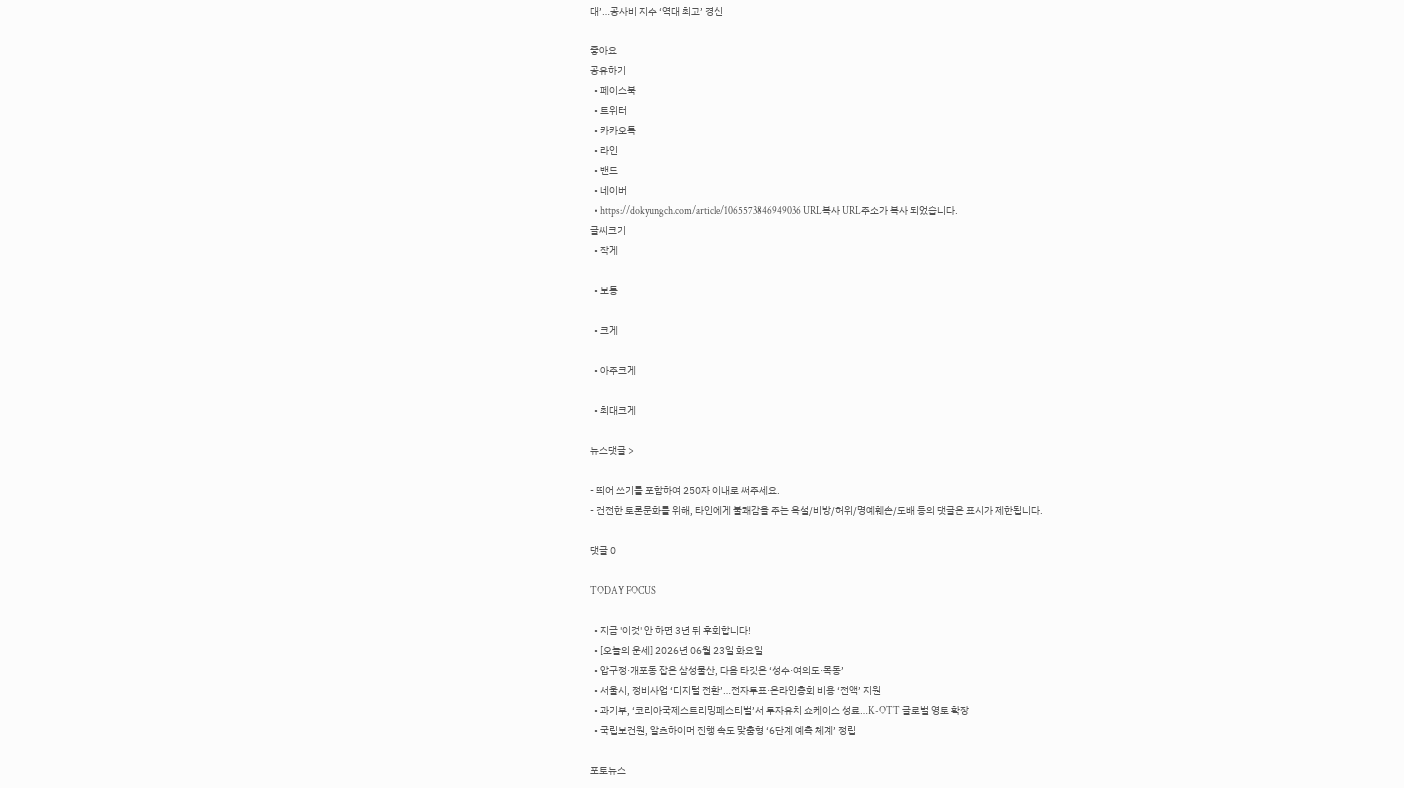대’…공사비 지수 ‘역대 최고’ 경신

좋아요
공유하기
  • 페이스북
  • 트위터
  • 카카오톡
  • 라인
  • 밴드
  • 네이버
  • https://dokyungch.com/article/1065573846949036 URL복사 URL주소가 복사 되었습니다.
글씨크기
  • 작게

  • 보통

  • 크게

  • 아주크게

  • 최대크게

뉴스댓글 >

- 띄어 쓰기를 포함하여 250자 이내로 써주세요.
- 건전한 토론문화를 위해, 타인에게 불쾌감을 주는 욕설/비방/허위/명예훼손/도배 등의 댓글은 표시가 제한됩니다.

댓글 0

TODAY FOCUS

  • 지금 '이것' 안 하면 3년 뒤 후회합니다!
  • [오늘의 운세] 2026년 06월 23일 화요일
  • 압구정·개포동 잡은 삼성물산, 다음 타깃은 ‘성수·여의도·목동’
  • 서울시, 정비사업 ‘디지털 전환’…전자투표·온라인총회 비용 ‘전액’ 지원
  • 과기부, ‘코리아국제스트리밍페스티벌’서 투자유치 쇼케이스 성료…K-OTT 글로벌 영토 확장
  • 국립보건원, 알츠하이머 진행 속도 맞춤형 ‘6단계 예측 체계’ 정립

포토뉴스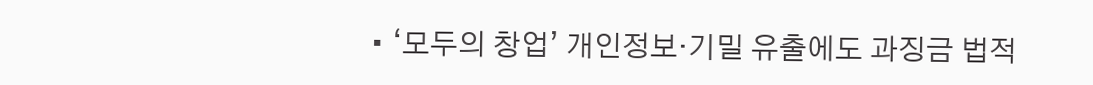• ‘모두의 창업’ 개인정보·기밀 유출에도 과징금 법적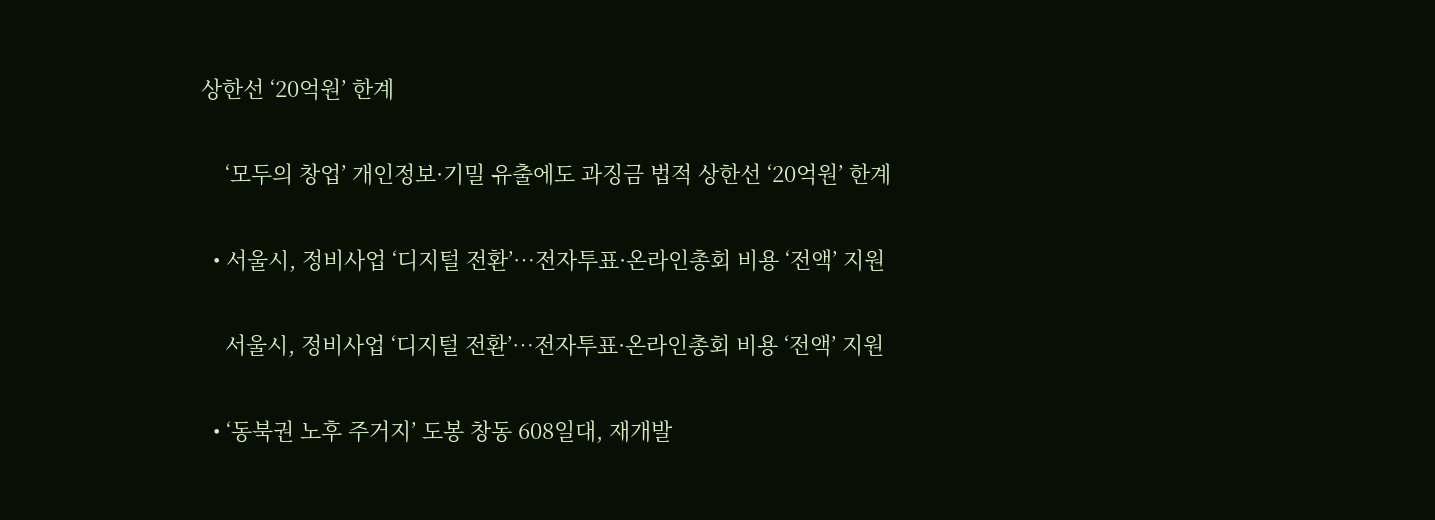상한선 ‘20억원’ 한계

    ‘모두의 창업’ 개인정보·기밀 유출에도 과징금 법적 상한선 ‘20억원’ 한계

  • 서울시, 정비사업 ‘디지털 전환’…전자투표·온라인총회 비용 ‘전액’ 지원

    서울시, 정비사업 ‘디지털 전환’…전자투표·온라인총회 비용 ‘전액’ 지원

  • ‘동북권 노후 주거지’ 도봉 창동 608일대, 재개발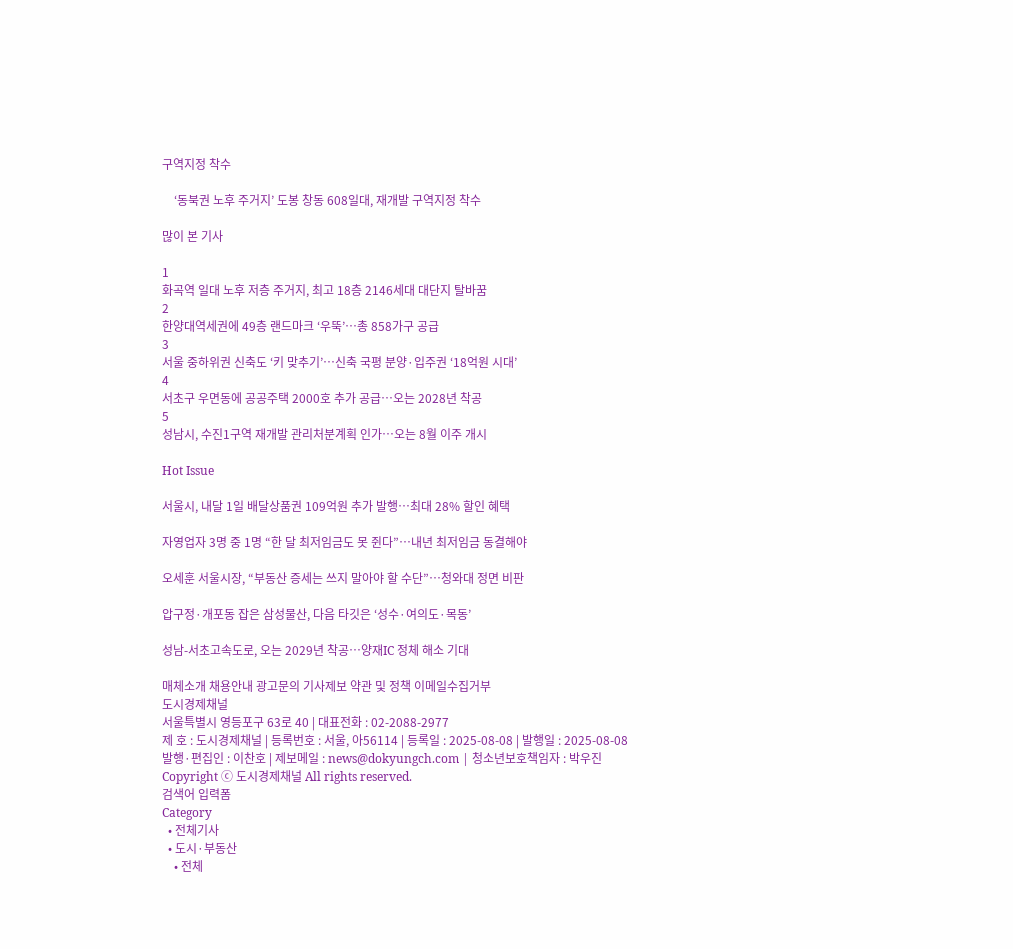구역지정 착수

    ‘동북권 노후 주거지’ 도봉 창동 608일대, 재개발 구역지정 착수

많이 본 기사

1
화곡역 일대 노후 저층 주거지, 최고 18층 2146세대 대단지 탈바꿈
2
한양대역세권에 49층 랜드마크 ‘우뚝’…총 858가구 공급
3
서울 중하위권 신축도 ‘키 맞추기’…신축 국평 분양·입주권 ‘18억원 시대’
4
서초구 우면동에 공공주택 2000호 추가 공급…오는 2028년 착공
5
성남시, 수진1구역 재개발 관리처분계획 인가…오는 8월 이주 개시

Hot Issue

서울시, 내달 1일 배달상품권 109억원 추가 발행…최대 28% 할인 혜택

자영업자 3명 중 1명 “한 달 최저임금도 못 쥔다”…내년 최저임금 동결해야

오세훈 서울시장, “부동산 증세는 쓰지 말아야 할 수단”…청와대 정면 비판

압구정·개포동 잡은 삼성물산, 다음 타깃은 ‘성수·여의도·목동’

성남-서초고속도로, 오는 2029년 착공…양재IC 정체 해소 기대

매체소개 채용안내 광고문의 기사제보 약관 및 정책 이메일수집거부
도시경제채널
서울특별시 영등포구 63로 40 | 대표전화 : 02-2088-2977
제 호 : 도시경제채널 | 등록번호 : 서울, 아56114 | 등록일 : 2025-08-08 | 발행일 : 2025-08-08
발행·편집인 : 이찬호 | 제보메일 : news@dokyungch.com | 청소년보호책임자 : 박우진
Copyright ⓒ 도시경제채널 All rights reserved.
검색어 입력폼
Category
  • 전체기사
  • 도시·부동산
    • 전체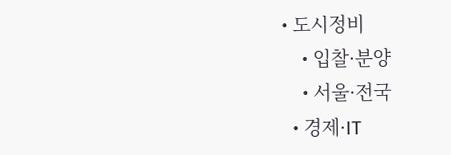• 도시정비
    • 입찰·분양
    • 서울·전국
  • 경제·IT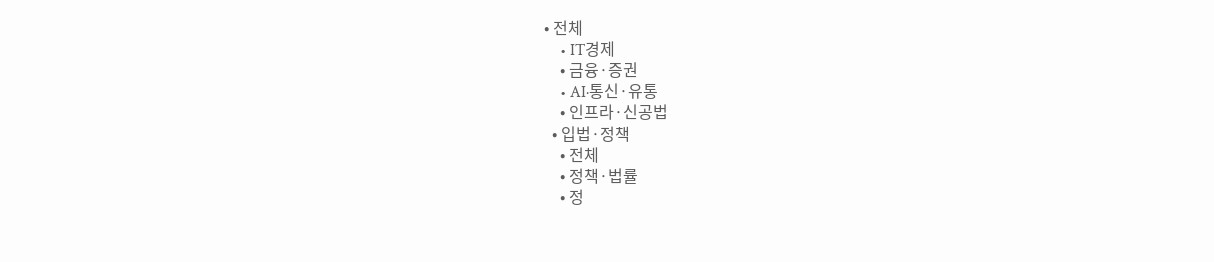• 전체
    • IT경제
    • 금융·증권
    • AI·통신·유통
    • 인프라·신공법
  • 입법·정책
    • 전체
    • 정책·법률
    • 정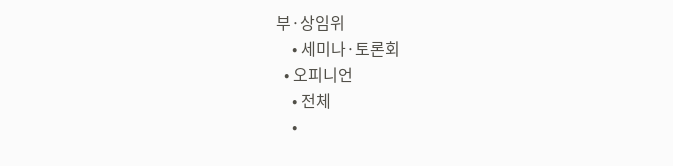부·상임위
    • 세미나·토론회
  • 오피니언
    • 전체
    •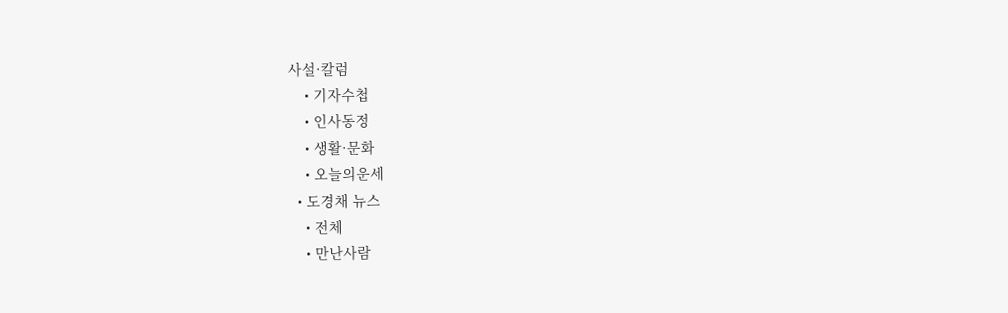사설·칼럼
    • 기자수첩
    • 인사동정
    • 생활·문화
    • 오늘의운세
  • 도경채 뉴스
    • 전체
    • 만난사람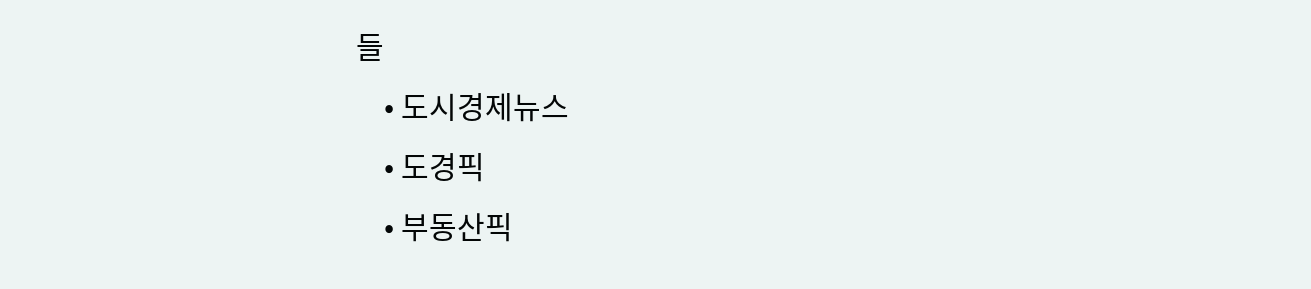들
    • 도시경제뉴스
    • 도경픽
    • 부동산픽